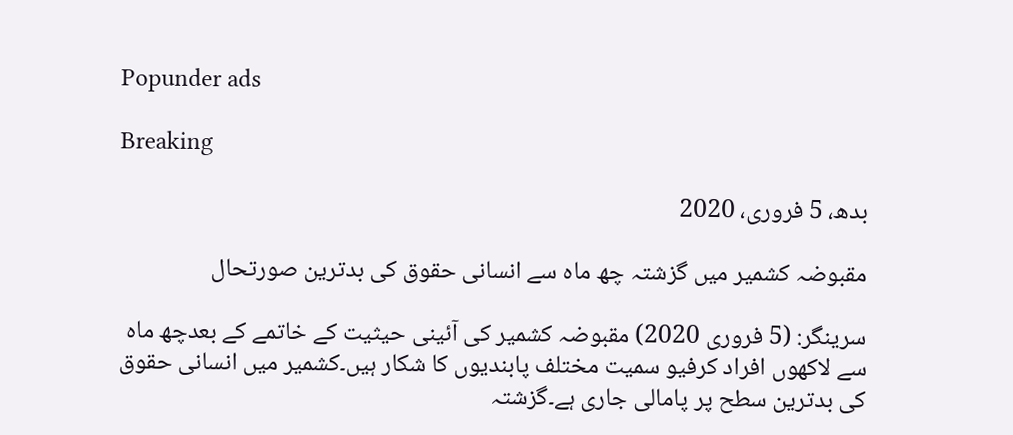Popunder ads

Breaking

بدھ، 5 فروری، 2020

مقبوضہ کشمیر میں گزشتہ چھ ماہ سے انسانی حقوق کی بدترین صورتحال

سرینگر: (5 فروری 2020) مقبوضہ کشمیر کی آئینی حیثیت کے خاتمے کے بعدچھ ماہ سے لاکھوں افراد کرفیو سمیت مختلف پابندیوں کا شکار ہیں۔کشمیر میں انسانی حقوق کی بدترین سطح پر پامالی جاری ہے۔گزشتہ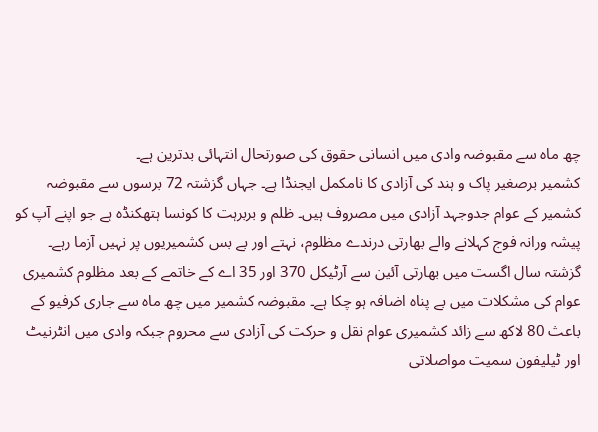چھ ماہ سے مقبوضہ وادی میں انسانی حقوق کی صورتحال انتہائی بدترین ہے۔
کشمیر برصغیر پاک و ہند کی آزادی کا نامکمل ایجنڈا ہے۔ جہاں گزشتہ 72 برسوں سے مقبوضہ کشمیر کے عوام جدوجہد آزادی میں مصروف ہیں۔ ظلم و بربرہت کا کونسا ہتھکنڈہ ہے جو اپنے آپ کو پیشہ ورانہ فوج کہلانے والے بھارتی درندے مظلوم، نہتے اور بے بس کشمیریوں پر نہیں آزما رہے۔
گزشتہ سال اگست میں بھارتی آئین سے آرٹیکل 370 اور 35 اے کے خاتمے کے بعد مظلوم کشمیری عوام کی مشکلات میں بے پناہ اضافہ ہو چکا ہے۔ مقبوضہ کشمیر میں چھ ماہ سے جاری کرفیو کے باعث 80 لاکھ سے زائد کشمیری عوام نقل و حرکت کی آزادی سے محروم جبکہ وادی میں انٹرنیٹ اور ٹیلیفون سمیت مواصلاتی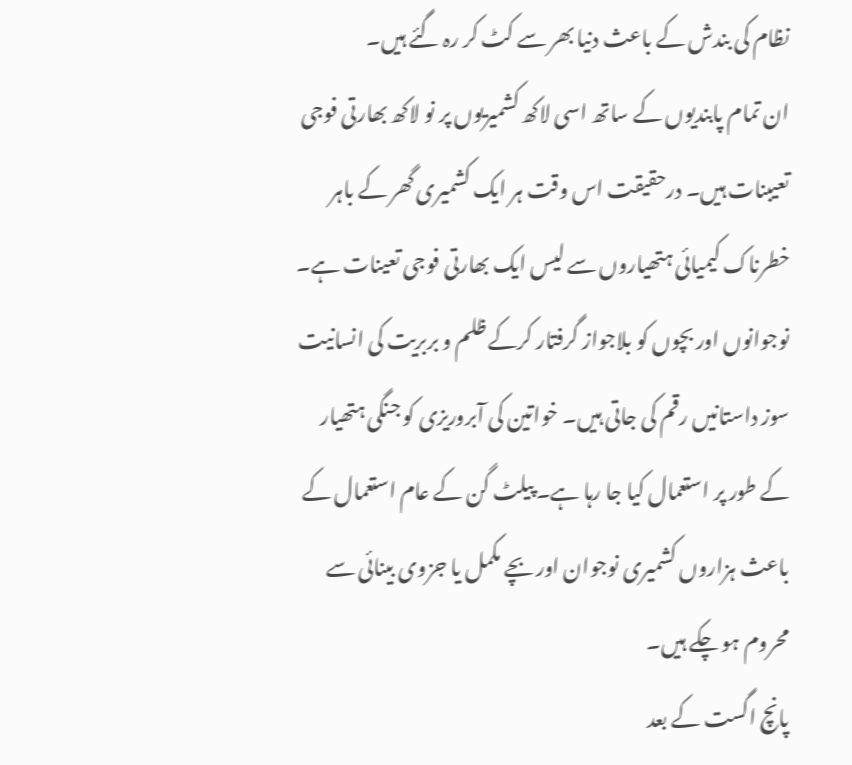نظام کی بندش کے باعث دنیا بھر سے کٹ کر رہ گئے ہیں۔
ان تمام پابندیوں کے ساتھ اسی لاکھ کشمیریوں پر نو لاکھ بھارتی فوجی تعیبنات ہیں۔ درحقیقت اس وقت ہر ایک کشمیری گھر کے باہر خطرناک کیمیائی ہتھیاروں سے لیس ایک بھارتی فوجی تعینات ہے۔ نوجوانوں اور بچوں کو بلاجواز گرفتار کرکے ظلم و بربریت کی انسانیت سوز داستانیں رقم کی جاتی ہیں۔ خواتین کی آبروریزی کو جنگی ہتھیار کے طور پر استعمال کیا جا رہا ہے۔ پیلٹ گن کے عام استعمال کے باعث ہزاروں کشمیری نوجوان اور بچے مکمل یا جزوی بینائی سے محروم ہو چکے ہیں۔
پانچ اگست کے بعد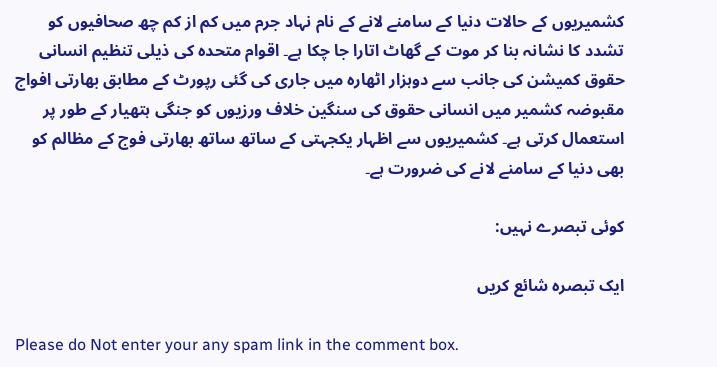کشمیریوں کے حالات دنیا کے سامنے لانے کے نام نہاد جرم میں کم از کم چھ صحافیوں کو تشدد کا نشانہ بنا کر موت کے گھاٹ اتارا جا چکا ہے۔ اقوام متحدہ کی ذیلی تنظیم انسانی حقوق کمیشن کی جانب سے دوہزار اٹھارہ میں جاری کی گئی رپورٹ کے مطابق بھارتی افواج مقبوضہ کشمیر میں انسانی حقوق کی سنگین خلاف ورزیوں کو جنگی ہتھیار کے طور پر استعمال کرتی ہے۔ کشمیریوں سے اظہار یکجہتی کے ساتھ ساتھ بھارتی فوج کے مظالم کو بھی دنیا کے سامنے لانے کی ضرورت ہے۔

کوئی تبصرے نہیں:

ایک تبصرہ شائع کریں

Please do Not enter your any spam link in the comment box.